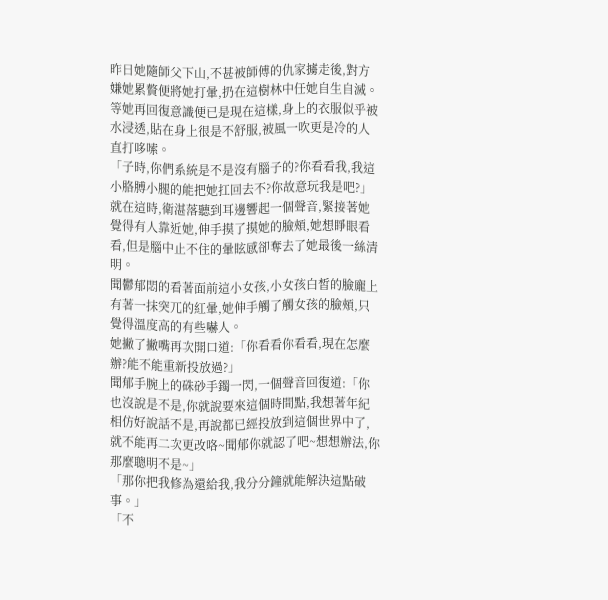昨日她隨師父下山,不甚被師傅的仇家擄走後,對方嫌她累贅便將她打暈,扔在這樹林中任她自生自滅。
等她再回復意識便已是現在這樣,身上的衣服似乎被水浸透,貼在身上很是不舒服,被風一吹更是冷的人直打哆嗦。
「子時,你們系統是不是沒有腦子的?你看看我,我這小胳膊小腿的能把她扛回去不?你故意玩我是吧?」
就在這時,衛湛落聽到耳邊響起一個聲音,緊接著她覺得有人靠近她,伸手摸了摸她的臉頰,她想睜眼看看,但是腦中止不住的暈眩感卻奪去了她最後一絲清明。
聞鬱郁悶的看著面前這小女孩,小女孩白皙的臉龐上有著一抹突兀的紅暈,她伸手觸了觸女孩的臉頰,只覺得溫度高的有些嚇人。
她撇了撇嘴再次開口道:「你看看你看看,現在怎麼辦?能不能重新投放過?」
聞郁手腕上的硃砂手鐲一閃,一個聲音回復道:「你也沒說是不是,你就說要來這個時間點,我想著年紀相仿好說話不是,再說都已經投放到這個世界中了,就不能再二次更改咯~聞郁你就認了吧~想想辦法,你那麼聰明不是~」
「那你把我修為還給我,我分分鐘就能解決這點破事。」
「不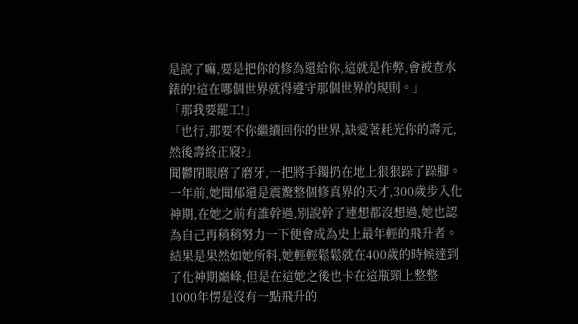是說了嘛,要是把你的修為還給你,這就是作弊,會被查水錶的!這在哪個世界就得遵守那個世界的規則。」
「那我要罷工!」
「也行,那要不你繼續回你的世界,缺愛著耗光你的壽元,然後壽終正寢?」
聞鬱閉眼磨了磨牙,一把將手鐲扔在地上狠狠跺了跺腳。
一年前,她聞郁還是震驚整個修真界的天才,300歲步入化神期,在她之前有誰幹過,別說幹了連想都沒想過,她也認為自己再稍稍努力一下便會成為史上最年輕的飛升者。
結果是果然如她所料,她輕輕鬆鬆就在400歲的時候達到了化神期巔峰,但是在這她之後也卡在這瓶頸上整整1000年愣是沒有一點飛升的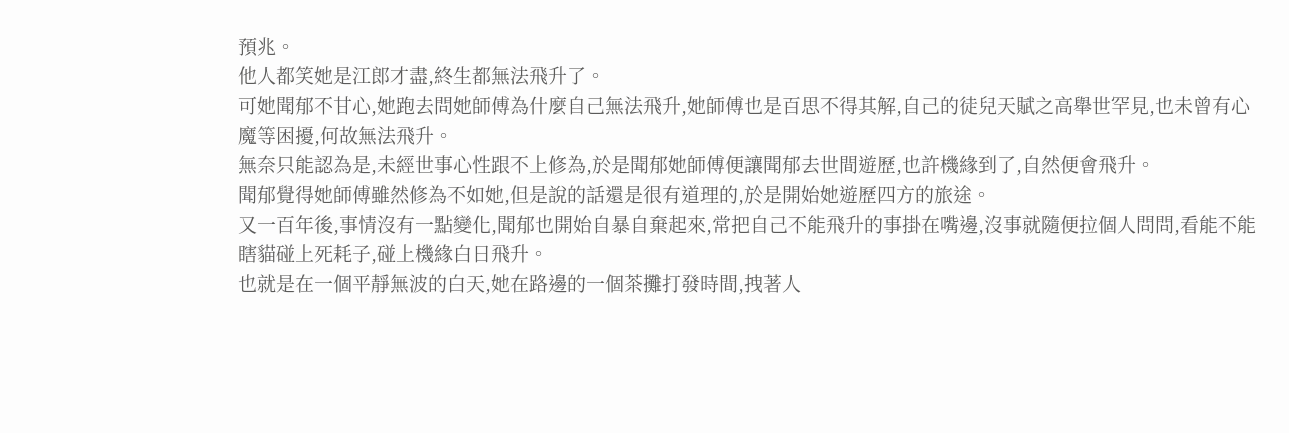預兆。
他人都笑她是江郎才盡,終生都無法飛升了。
可她聞郁不甘心,她跑去問她師傅為什麼自己無法飛升,她師傅也是百思不得其解,自己的徒兒天賦之高舉世罕見,也未曾有心魔等困擾,何故無法飛升。
無奈只能認為是,未經世事心性跟不上修為,於是聞郁她師傅便讓聞郁去世間遊歷,也許機緣到了,自然便會飛升。
聞郁覺得她師傅雖然修為不如她,但是說的話還是很有道理的,於是開始她遊歷四方的旅途。
又一百年後,事情沒有一點變化,聞郁也開始自暴自棄起來,常把自己不能飛升的事掛在嘴邊,沒事就隨便拉個人問問,看能不能瞎貓碰上死耗子,碰上機緣白日飛升。
也就是在一個平靜無波的白天,她在路邊的一個茶攤打發時間,拽著人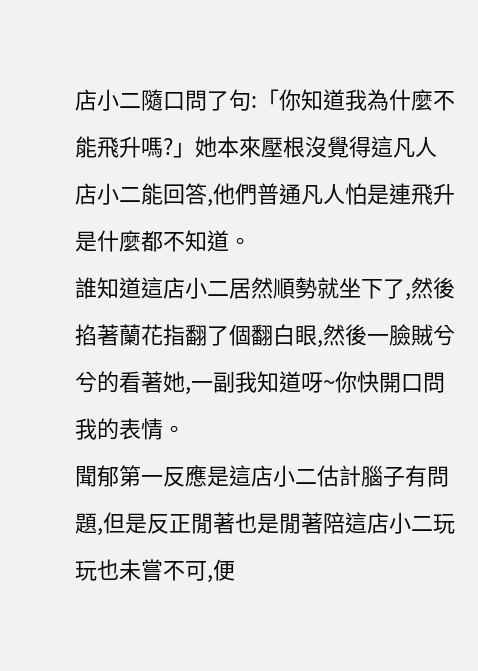店小二隨口問了句:「你知道我為什麼不能飛升嗎?」她本來壓根沒覺得這凡人店小二能回答,他們普通凡人怕是連飛升是什麼都不知道。
誰知道這店小二居然順勢就坐下了,然後掐著蘭花指翻了個翻白眼,然後一臉賊兮兮的看著她,一副我知道呀~你快開口問我的表情。
聞郁第一反應是這店小二估計腦子有問題,但是反正閒著也是閒著陪這店小二玩玩也未嘗不可,便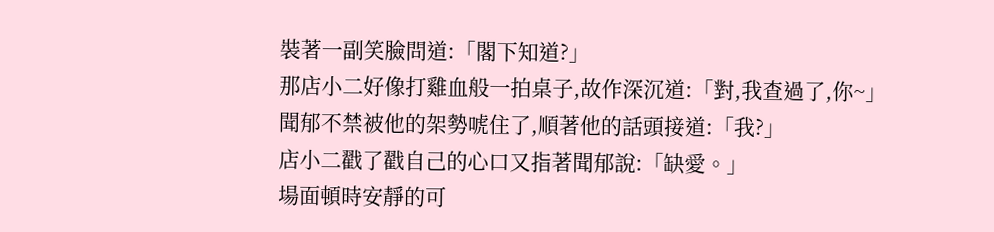裝著一副笑臉問道:「閣下知道?」
那店小二好像打雞血般一拍桌子,故作深沉道:「對,我查過了,你~」
聞郁不禁被他的架勢唬住了,順著他的話頭接道:「我?」
店小二戳了戳自己的心口又指著聞郁說:「缺愛。」
場面頓時安靜的可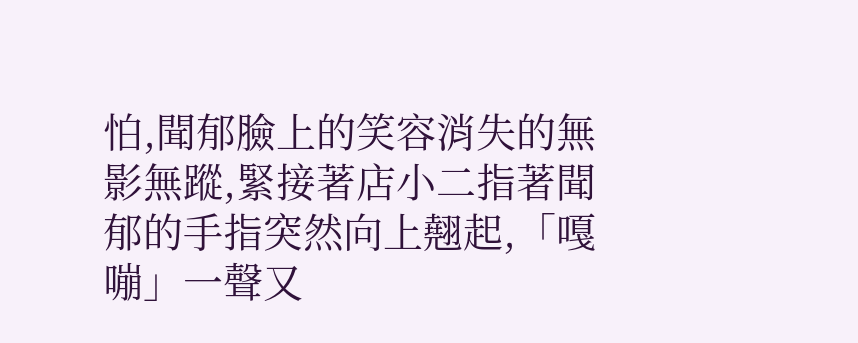怕,聞郁臉上的笑容消失的無影無蹤,緊接著店小二指著聞郁的手指突然向上翹起,「嘎嘣」一聲又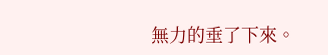無力的垂了下來。